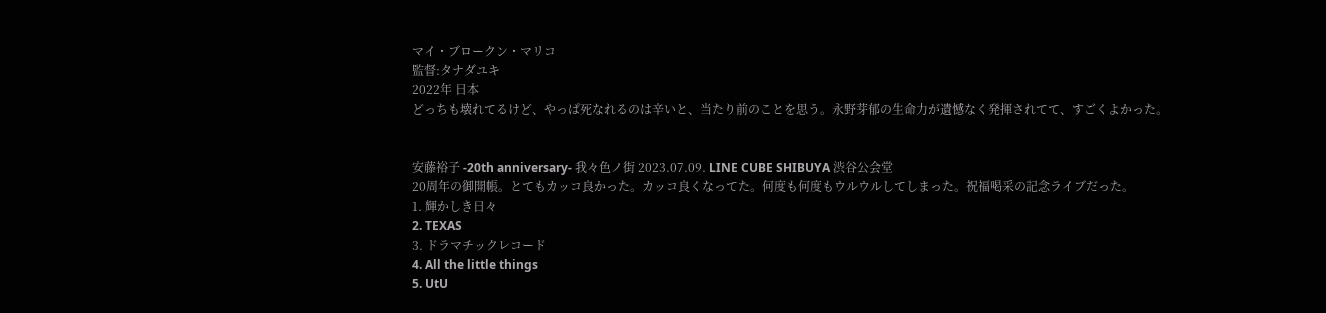マイ・ブロークン・マリコ
監督:タナダユキ
2022年 日本
どっちも壊れてるけど、やっぱ死なれるのは辛いと、当たり前のことを思う。永野芽郁の生命力が遺憾なく発揮されてて、すごくよかった。


安藤裕子 -20th anniversary- 我々色ノ街 2023.07.09. LINE CUBE SHIBUYA 渋谷公会堂
20周年の御開帳。とてもカッコ良かった。カッコ良くなってた。何度も何度もウルウルしてしまった。祝福喝采の記念ライブだった。
1. 輝かしき日々
2. TEXAS
3. ドラマチックレコード
4. All the little things
5. UtU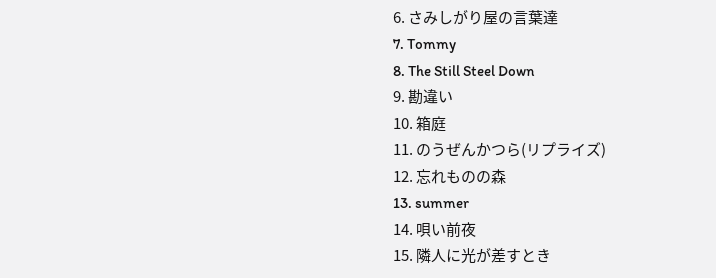6. さみしがり屋の言葉達
7. Tommy
8. The Still Steel Down
9. 勘違い
10. 箱庭
11. のうぜんかつら(リプライズ)
12. 忘れものの森
13. summer
14. 唄い前夜
15. 隣人に光が差すとき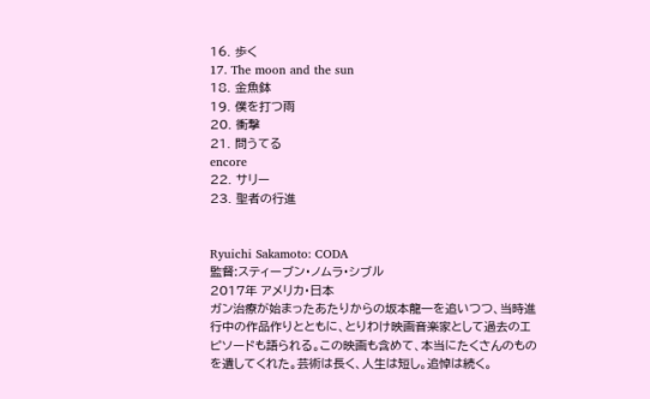16. 歩く
17. The moon and the sun
18. 金魚鉢
19. 僕を打つ雨
20. 衝撃
21. 問うてる
encore
22. サリー
23. 聖者の行進


Ryuichi Sakamoto: CODA
監督:スティーブン・ノムラ・シブル
2017年 アメリカ・日本
ガン治療が始まったあたりからの坂本龍一を追いつつ、当時進行中の作品作りとともに、とりわけ映画音楽家として過去のエピソードも語られる。この映画も含めて、本当にたくさんのものを遺してくれた。芸術は長く、人生は短し。追悼は続く。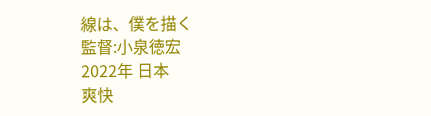線は、僕を描く
監督:小泉徳宏
2022年 日本
爽快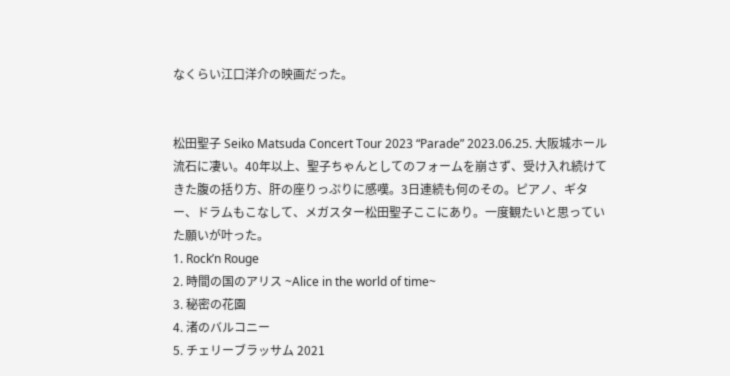なくらい江口洋介の映画だった。


松田聖子 Seiko Matsuda Concert Tour 2023 “Parade” 2023.06.25. 大阪城ホール
流石に凄い。40年以上、聖子ちゃんとしてのフォームを崩さず、受け入れ続けてきた腹の括り方、肝の座りっぷりに感嘆。3日連続も何のその。ピアノ、ギター、ドラムもこなして、メガスター松田聖子ここにあり。一度観たいと思っていた願いが叶った。
1. Rock’n Rouge
2. 時間の国のアリス ~Alice in the world of time~
3. 秘密の花園
4. 渚のバルコニー
5. チェリーブラッサム 2021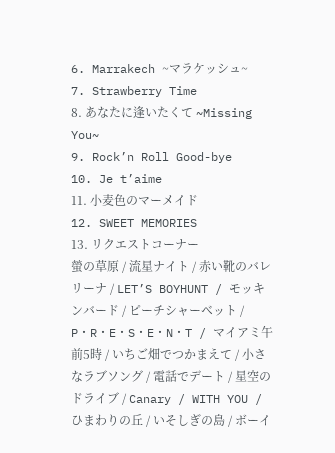6. Marrakech ~マラケッシュ~
7. Strawberry Time
8. あなたに逢いたくて ~Missing You~
9. Rock’n Roll Good-bye
10. Je t’aime
11. 小麦色のマーメイド
12. SWEET MEMORIES
13. リクエストコーナー
螢の草原 / 流星ナイト / 赤い靴のバレリーナ / LET’S BOYHUNT / モッキンバード / ピーチシャーベット / P・R・E・S・E・N・T / マイアミ午前5時 / いちご畑でつかまえて / 小さなラブソング / 電話でデート / 星空のドライブ / Canary / WITH YOU / ひまわりの丘 / いそしぎの島 / ボーイ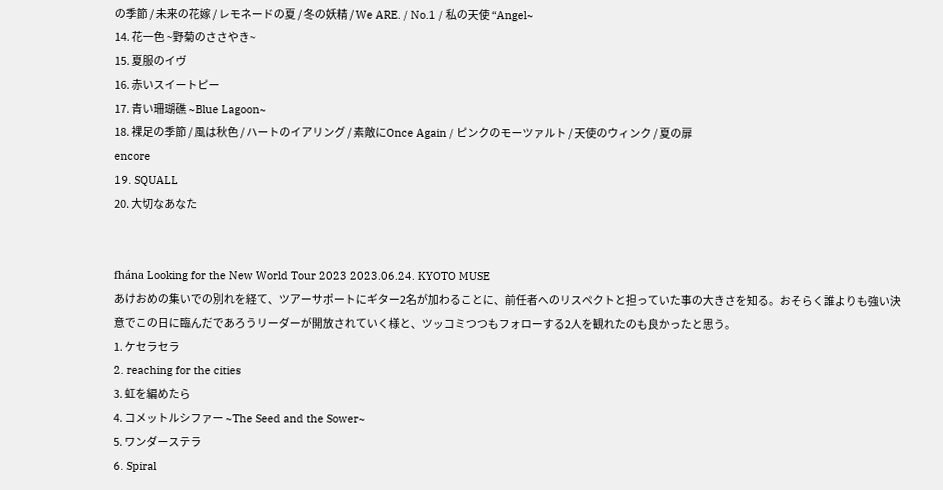の季節 / 未来の花嫁 / レモネードの夏 / 冬の妖精 / We ARE. / No.1 / 私の天使 “Angel~
14. 花一色 ~野菊のささやき~
15. 夏服のイヴ
16. 赤いスイートピー
17. 青い珊瑚礁 ~Blue Lagoon~
18. 裸足の季節 / 風は秋色 / ハートのイアリング / 素敵にOnce Again / ピンクのモーツァルト / 天使のウィンク / 夏の扉
encore
19. SQUALL
20. 大切なあなた


fhána Looking for the New World Tour 2023 2023.06.24. KYOTO MUSE
あけおめの集いでの別れを経て、ツアーサポートにギター2名が加わることに、前任者へのリスペクトと担っていた事の大きさを知る。おそらく誰よりも強い決意でこの日に臨んだであろうリーダーが開放されていく様と、ツッコミつつもフォローする2人を観れたのも良かったと思う。
1. ケセラセラ
2. reaching for the cities
3. 虹を編めたら
4. コメットルシファー ~The Seed and the Sower~
5. ワンダーステラ
6. Spiral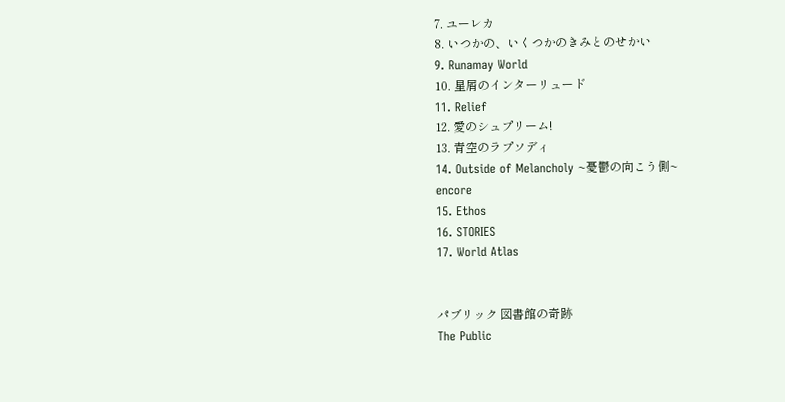7. ユーレカ
8. いつかの、いくつかのきみとのせかい
9. Runamay World
10. 星屑のインターリュード
11. Relief
12. 愛のシュプリーム!
13. 青空のラプソディ
14. Outside of Melancholy ~憂鬱の向こう側~
encore
15. Ethos
16. STORIES
17. World Atlas


パブリック 図書館の奇跡
The Public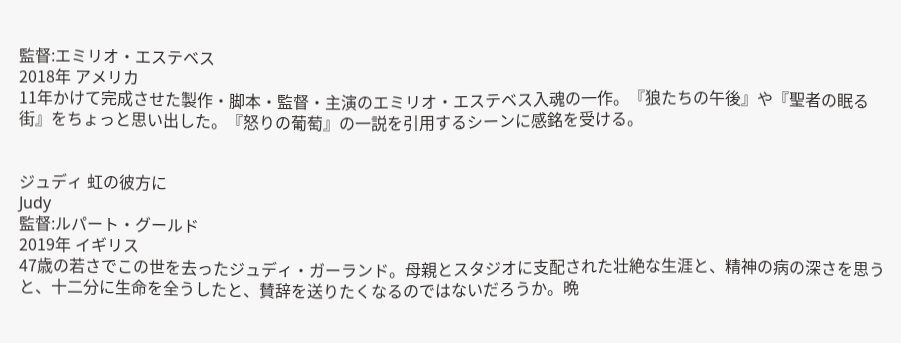監督:エミリオ・エステベス
2018年 アメリカ
11年かけて完成させた製作・脚本・監督・主演のエミリオ・エステベス入魂の一作。『狼たちの午後』や『聖者の眠る街』をちょっと思い出した。『怒りの葡萄』の一説を引用するシーンに感銘を受ける。


ジュディ 虹の彼方に
Judy
監督:ルパート・グールド
2019年 イギリス
47歳の若さでこの世を去ったジュディ・ガーランド。母親とスタジオに支配された壮絶な生涯と、精神の病の深さを思うと、十二分に生命を全うしたと、賛辞を送りたくなるのではないだろうか。晩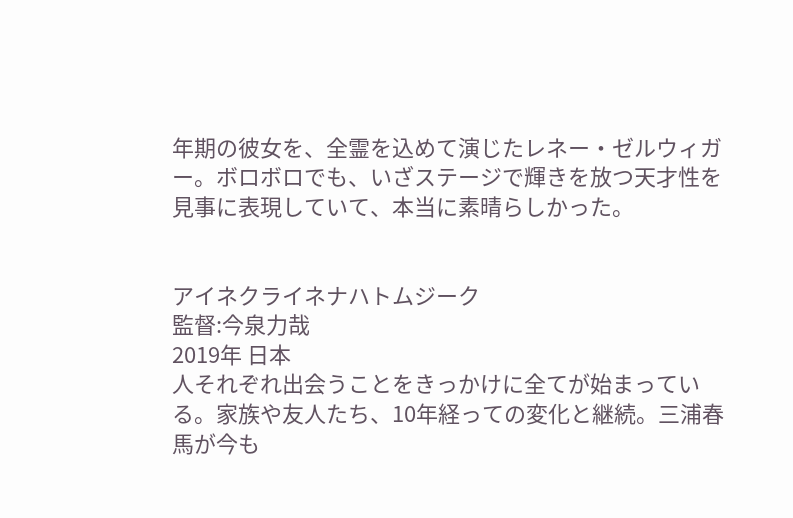年期の彼女を、全霊を込めて演じたレネー・ゼルウィガー。ボロボロでも、いざステージで輝きを放つ天才性を見事に表現していて、本当に素晴らしかった。


アイネクライネナハトムジーク
監督:今泉力哉
2019年 日本
人それぞれ出会うことをきっかけに全てが始まっている。家族や友人たち、10年経っての変化と継続。三浦春馬が今も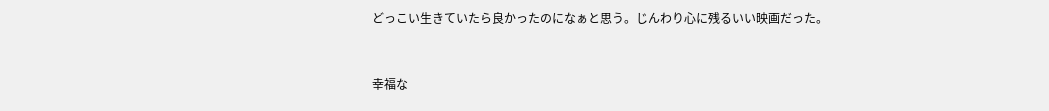どっこい生きていたら良かったのになぁと思う。じんわり心に残るいい映画だった。


幸福な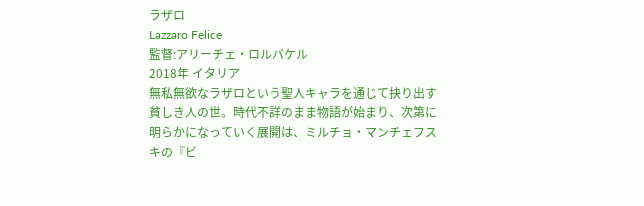ラザロ
Lazzaro Felice
監督:アリーチェ・ロルバケル
2018年 イタリア
無私無欲なラザロという聖人キャラを通じて抉り出す貧しき人の世。時代不詳のまま物語が始まり、次第に明らかになっていく展開は、ミルチョ・マンチェフスキの『ビ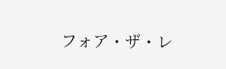フォア・ザ・レ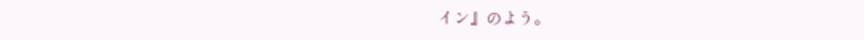イン』のよう。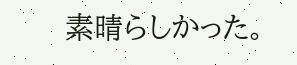素晴らしかった。